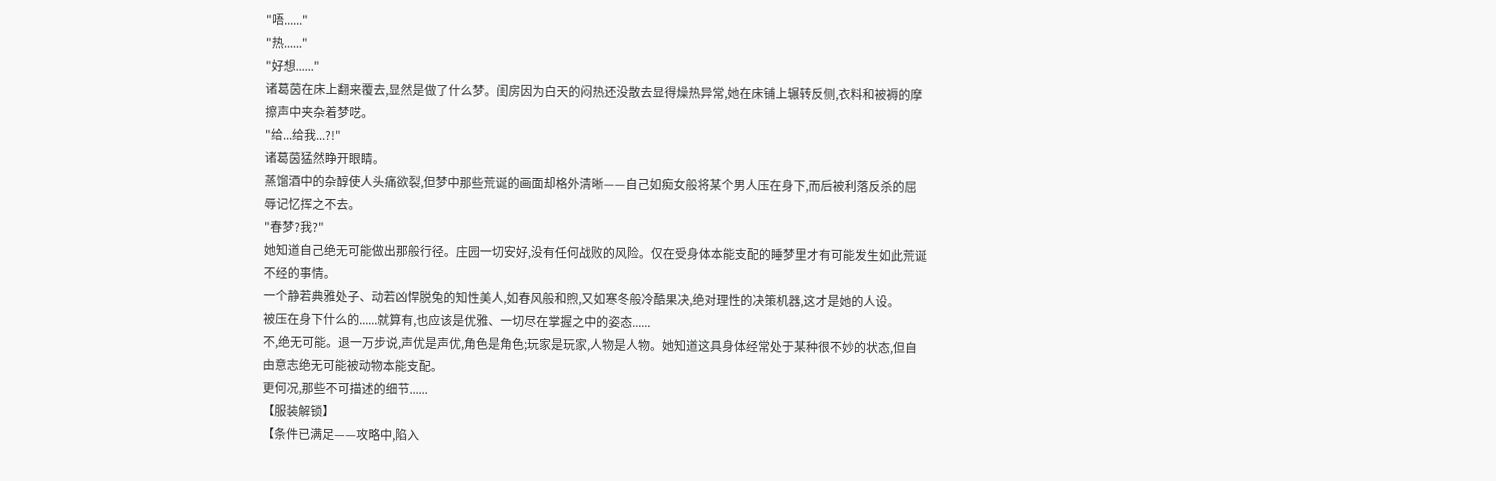"唔......"
"热......"
"好想......"
诸葛茵在床上翻来覆去,显然是做了什么梦。闺房因为白天的闷热还没散去显得燥热异常,她在床铺上辗转反侧,衣料和被褥的摩擦声中夹杂着梦呓。
"给...给我...?!"
诸葛茵猛然睁开眼睛。
蒸馏酒中的杂醇使人头痛欲裂,但梦中那些荒诞的画面却格外清晰——自己如痴女般将某个男人压在身下,而后被利落反杀的屈辱记忆挥之不去。
"春梦?我?"
她知道自己绝无可能做出那般行径。庄园一切安好,没有任何战败的风险。仅在受身体本能支配的睡梦里才有可能发生如此荒诞不经的事情。
一个静若典雅处子、动若凶悍脱兔的知性美人,如春风般和煦,又如寒冬般冷酷果决,绝对理性的决策机器,这才是她的人设。
被压在身下什么的......就算有,也应该是优雅、一切尽在掌握之中的姿态......
不,绝无可能。退一万步说,声优是声优,角色是角色;玩家是玩家,人物是人物。她知道这具身体经常处于某种很不妙的状态,但自由意志绝无可能被动物本能支配。
更何况,那些不可描述的细节......
【服装解锁】
【条件已满足——攻略中,陷入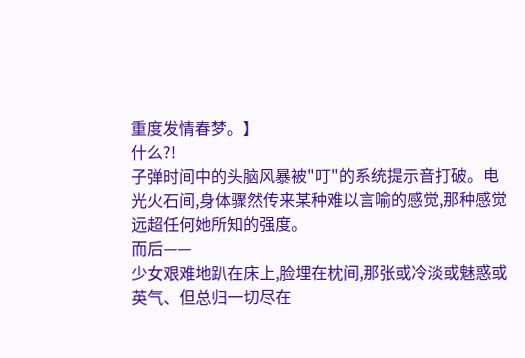重度发情春梦。】
什么?!
子弹时间中的头脑风暴被"叮"的系统提示音打破。电光火石间,身体骤然传来某种难以言喻的感觉,那种感觉远超任何她所知的强度。
而后——
少女艰难地趴在床上,脸埋在枕间,那张或冷淡或魅惑或英气、但总归一切尽在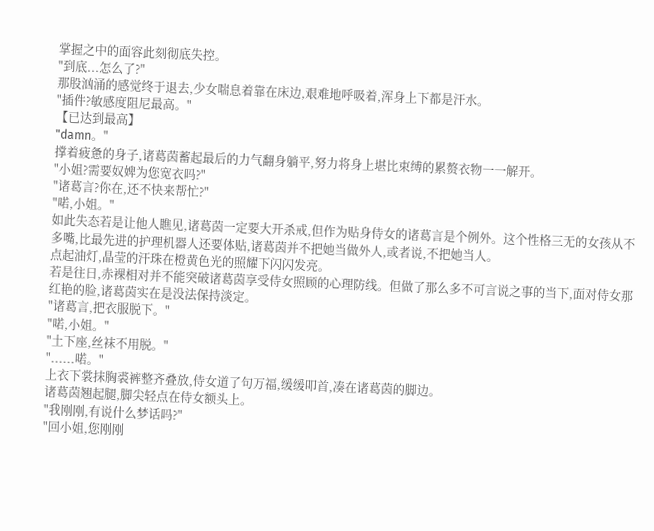掌握之中的面容此刻彻底失控。
"到底...怎么了?"
那股汹涌的感觉终于退去,少女喘息着靠在床边,艰难地呼吸着,浑身上下都是汗水。
"插件?敏感度阻尼最高。"
【已达到最高】
"damn。"
撑着疲惫的身子,诸葛茵蓄起最后的力气翻身躺平,努力将身上堪比束缚的累赘衣物一一解开。
"小姐?需要奴婢为您宽衣吗?"
"诸葛言?你在,还不快来帮忙?"
"喏,小姐。"
如此失态若是让他人瞧见,诸葛茵一定要大开杀戒,但作为贴身侍女的诸葛言是个例外。这个性格三无的女孩从不多嘴,比最先进的护理机器人还要体贴,诸葛茵并不把她当做外人,或者说,不把她当人。
点起油灯,晶莹的汗珠在橙黄色光的照耀下闪闪发亮。
若是往日,赤裸相对并不能突破诸葛茵享受侍女照顾的心理防线。但做了那么多不可言说之事的当下,面对侍女那红艳的脸,诸葛茵实在是没法保持淡定。
"诸葛言,把衣服脱下。"
"喏,小姐。"
"土下座,丝袜不用脱。"
"......喏。"
上衣下裳抹胸裘裤整齐叠放,侍女道了句万福,缓缓叩首,凑在诸葛茵的脚边。
诸葛茵翘起腿,脚尖轻点在侍女额头上。
"我刚刚,有说什么梦话吗?"
"回小姐,您刚刚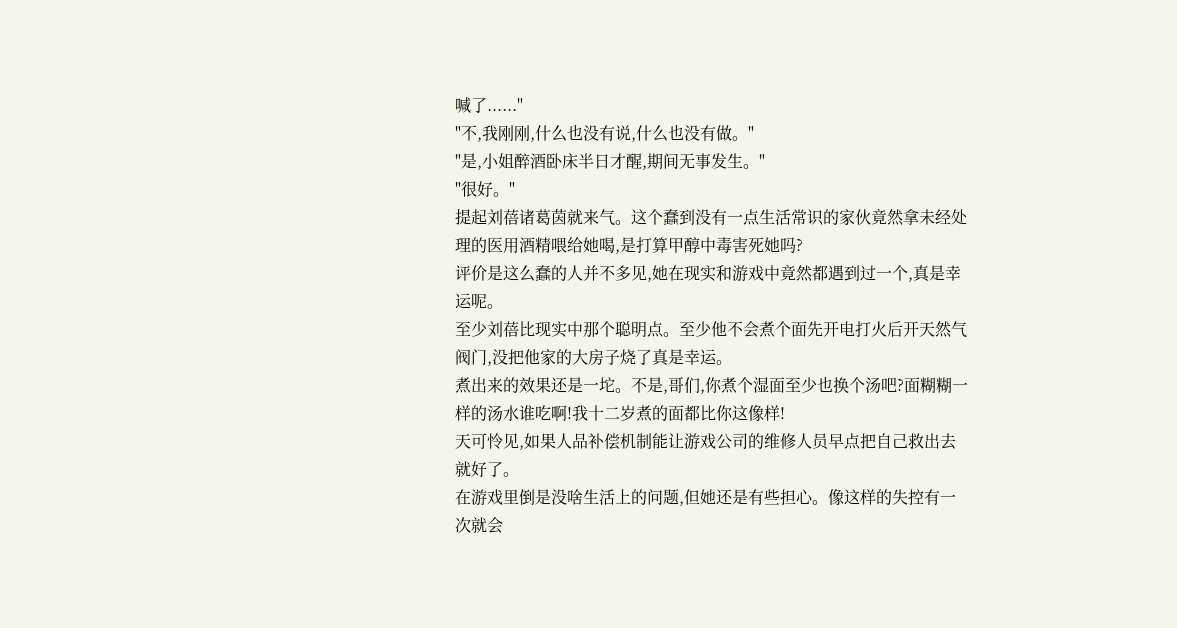喊了......"
"不,我刚刚,什么也没有说,什么也没有做。"
"是,小姐醉酒卧床半日才醒,期间无事发生。"
"很好。"
提起刘蓓诸葛茵就来气。这个蠢到没有一点生活常识的家伙竟然拿未经处理的医用酒精喂给她喝,是打算甲醇中毒害死她吗?
评价是这么蠢的人并不多见,她在现实和游戏中竟然都遇到过一个,真是幸运呢。
至少刘蓓比现实中那个聪明点。至少他不会煮个面先开电打火后开天然气阀门,没把他家的大房子烧了真是幸运。
煮出来的效果还是一坨。不是,哥们,你煮个湿面至少也换个汤吧?面糊糊一样的汤水谁吃啊!我十二岁煮的面都比你这像样!
天可怜见,如果人品补偿机制能让游戏公司的维修人员早点把自己救出去就好了。
在游戏里倒是没啥生活上的问题,但她还是有些担心。像这样的失控有一次就会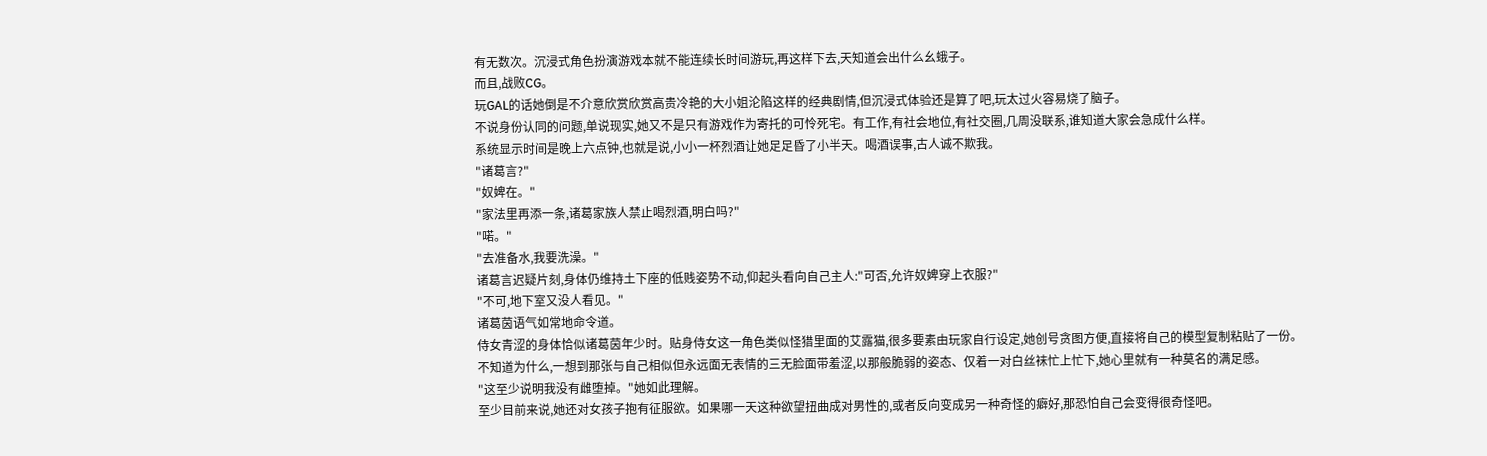有无数次。沉浸式角色扮演游戏本就不能连续长时间游玩,再这样下去,天知道会出什么幺蛾子。
而且,战败CG。
玩GAL的话她倒是不介意欣赏欣赏高贵冷艳的大小姐沦陷这样的经典剧情,但沉浸式体验还是算了吧,玩太过火容易烧了脑子。
不说身份认同的问题,单说现实,她又不是只有游戏作为寄托的可怜死宅。有工作,有社会地位,有社交圈,几周没联系,谁知道大家会急成什么样。
系统显示时间是晚上六点钟,也就是说,小小一杯烈酒让她足足昏了小半天。喝酒误事,古人诚不欺我。
"诸葛言?"
"奴婢在。"
"家法里再添一条,诸葛家族人禁止喝烈酒,明白吗?"
"喏。"
"去准备水,我要洗澡。"
诸葛言迟疑片刻,身体仍维持土下座的低贱姿势不动,仰起头看向自己主人:"可否,允许奴婢穿上衣服?"
"不可,地下室又没人看见。"
诸葛茵语气如常地命令道。
侍女青涩的身体恰似诸葛茵年少时。贴身侍女这一角色类似怪猎里面的艾露猫,很多要素由玩家自行设定,她创号贪图方便,直接将自己的模型复制粘贴了一份。
不知道为什么,一想到那张与自己相似但永远面无表情的三无脸面带羞涩,以那般脆弱的姿态、仅着一对白丝袜忙上忙下,她心里就有一种莫名的满足感。
"这至少说明我没有雌堕掉。"她如此理解。
至少目前来说,她还对女孩子抱有征服欲。如果哪一天这种欲望扭曲成对男性的,或者反向变成另一种奇怪的癖好,那恐怕自己会变得很奇怪吧。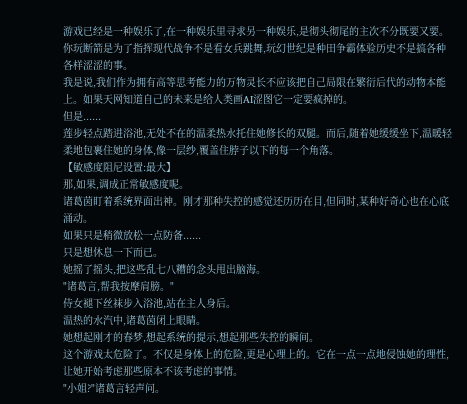游戏已经是一种娱乐了,在一种娱乐里寻求另一种娱乐,是彻头彻尾的主次不分既要又要。你玩断箭是为了指挥现代战争不是看女兵跳舞,玩幻世纪是种田争霸体验历史不是搞各种各样涩涩的事。
我是说,我们作为拥有高等思考能力的万物灵长不应该把自己局限在繁衍后代的动物本能上。如果天网知道自己的未来是给人类画AI涩图它一定要疯掉的。
但是......
莲步轻点踏进浴池,无处不在的温柔热水托住她修长的双腿。而后,随着她缓缓坐下,温暖轻柔地包裹住她的身体,像一层纱,覆盖住脖子以下的每一个角落。
【敏感度阻尼设置:最大】
那,如果,调成正常敏感度呢。
诸葛茵盯着系统界面出神。刚才那种失控的感觉还历历在目,但同时,某种好奇心也在心底涌动。
如果只是稍微放松一点防备......
只是想休息一下而已。
她摇了摇头,把这些乱七八糟的念头甩出脑海。
"诸葛言,帮我按摩肩膀。"
侍女褪下丝袜步入浴池,站在主人身后。
温热的水汽中,诸葛茵闭上眼睛。
她想起刚才的春梦,想起系统的提示,想起那些失控的瞬间。
这个游戏太危险了。不仅是身体上的危险,更是心理上的。它在一点一点地侵蚀她的理性,让她开始考虑那些原本不该考虑的事情。
"小姐?"诸葛言轻声问。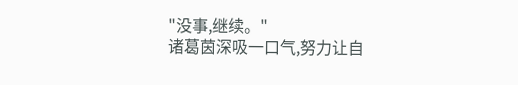"没事,继续。"
诸葛茵深吸一口气,努力让自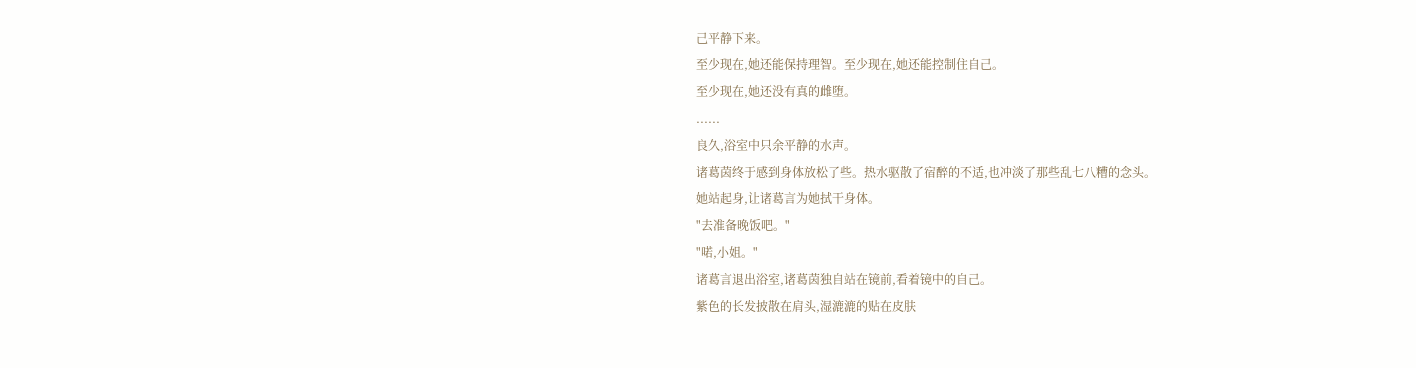己平静下来。
至少现在,她还能保持理智。至少现在,她还能控制住自己。
至少现在,她还没有真的雌堕。
......
良久,浴室中只余平静的水声。
诸葛茵终于感到身体放松了些。热水驱散了宿醉的不适,也冲淡了那些乱七八糟的念头。
她站起身,让诸葛言为她拭干身体。
"去准备晚饭吧。"
"喏,小姐。"
诸葛言退出浴室,诸葛茵独自站在镜前,看着镜中的自己。
紫色的长发披散在肩头,湿漉漉的贴在皮肤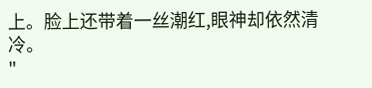上。脸上还带着一丝潮红,眼神却依然清冷。
"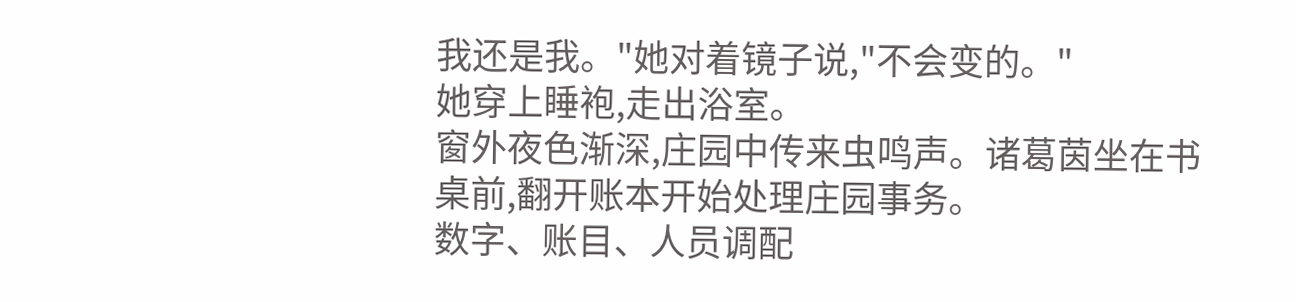我还是我。"她对着镜子说,"不会变的。"
她穿上睡袍,走出浴室。
窗外夜色渐深,庄园中传来虫鸣声。诸葛茵坐在书桌前,翻开账本开始处理庄园事务。
数字、账目、人员调配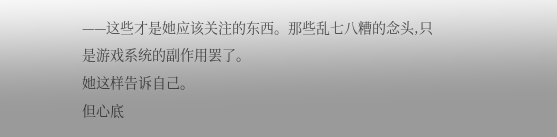——这些才是她应该关注的东西。那些乱七八糟的念头,只是游戏系统的副作用罢了。
她这样告诉自己。
但心底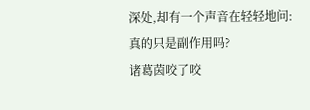深处,却有一个声音在轻轻地问:
真的只是副作用吗?
诸葛茵咬了咬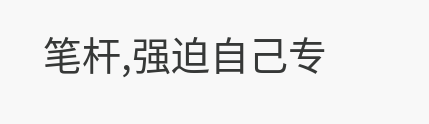笔杆,强迫自己专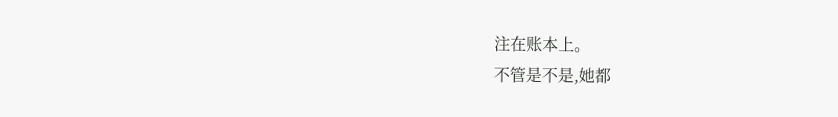注在账本上。
不管是不是,她都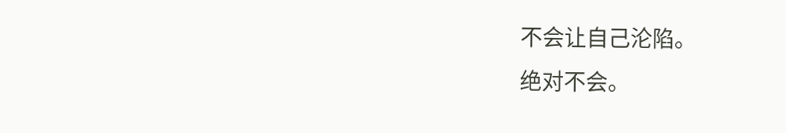不会让自己沦陷。
绝对不会。